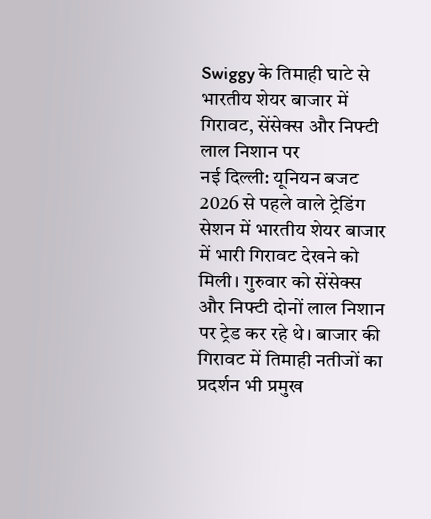Swiggy के तिमाही घाटे से भारतीय शेयर बाजार में गिरावट, सेंसेक्स और निफ्टी लाल निशान पर
नई दिल्ली: यूनियन बजट 2026 से पहले वाले ट्रेडिंग सेशन में भारतीय शेयर बाजार में भारी गिरावट देखने को मिली। गुरुवार को सेंसेक्स और निफ्टी दोनों लाल निशान पर ट्रेड कर रहे थे। बाजार की गिरावट में तिमाही नतीजों का प्रदर्शन भी प्रमुख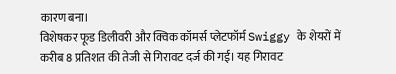कारण बना।
विशेषकर फूड डिलीवरी और क्विक कॉमर्स प्लेटफॉर्म Swiggy के शेयरों में करीब 8 प्रतिशत की तेजी से गिरावट दर्ज की गई। यह गिरावट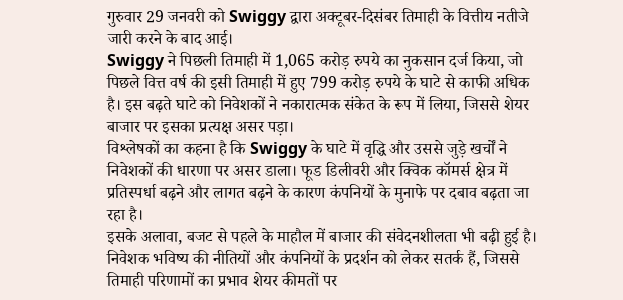गुरुवार 29 जनवरी को Swiggy द्वारा अक्टूबर-दिसंबर तिमाही के वित्तीय नतीजे जारी करने के बाद आई।
Swiggy ने पिछली तिमाही में 1,065 करोड़ रुपये का नुकसान दर्ज किया, जो पिछले वित्त वर्ष की इसी तिमाही में हुए 799 करोड़ रुपये के घाटे से काफी अधिक है। इस बढ़ते घाटे को निवेशकों ने नकारात्मक संकेत के रूप में लिया, जिससे शेयर बाजार पर इसका प्रत्यक्ष असर पड़ा।
विश्लेषकों का कहना है कि Swiggy के घाटे में वृद्धि और उससे जुड़े खर्चों ने निवेशकों की धारणा पर असर डाला। फूड डिलीवरी और क्विक कॉमर्स क्षेत्र में प्रतिस्पर्धा बढ़ने और लागत बढ़ने के कारण कंपनियों के मुनाफे पर दबाव बढ़ता जा रहा है।
इसके अलावा, बजट से पहले के माहौल में बाजार की संवेदनशीलता भी बढ़ी हुई है। निवेशक भविष्य की नीतियों और कंपनियों के प्रदर्शन को लेकर सतर्क हैं, जिससे तिमाही परिणामों का प्रभाव शेयर कीमतों पर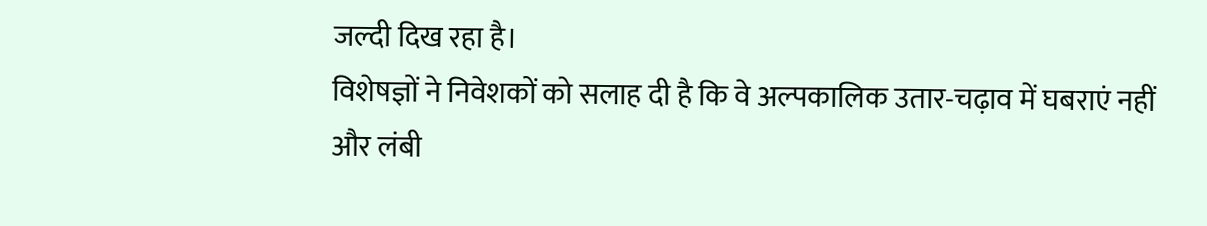जल्दी दिख रहा है।
विशेषज्ञों ने निवेशकों को सलाह दी है कि वे अल्पकालिक उतार-चढ़ाव में घबराएं नहीं और लंबी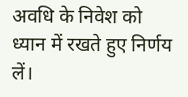अवधि के निवेश को ध्यान में रखते हुए निर्णय लें।